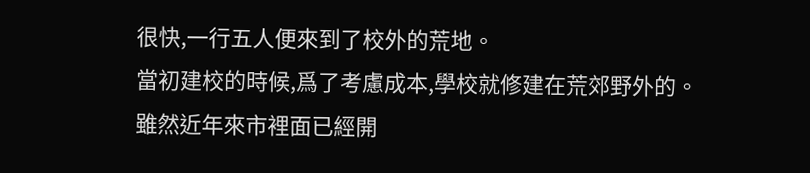很快,一行五人便來到了校外的荒地。
當初建校的時候,爲了考慮成本,學校就修建在荒郊野外的。
雖然近年來市裡面已經開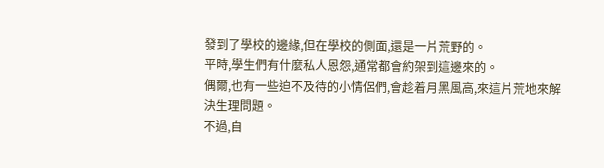發到了學校的邊緣,但在學校的側面,還是一片荒野的。
平時,學生們有什麼私人恩怨,通常都會約架到這邊來的。
偶爾,也有一些迫不及待的小情侶們,會趁着月黑風高,來這片荒地來解決生理問題。
不過,自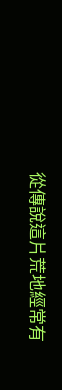從傳說這片荒地經常有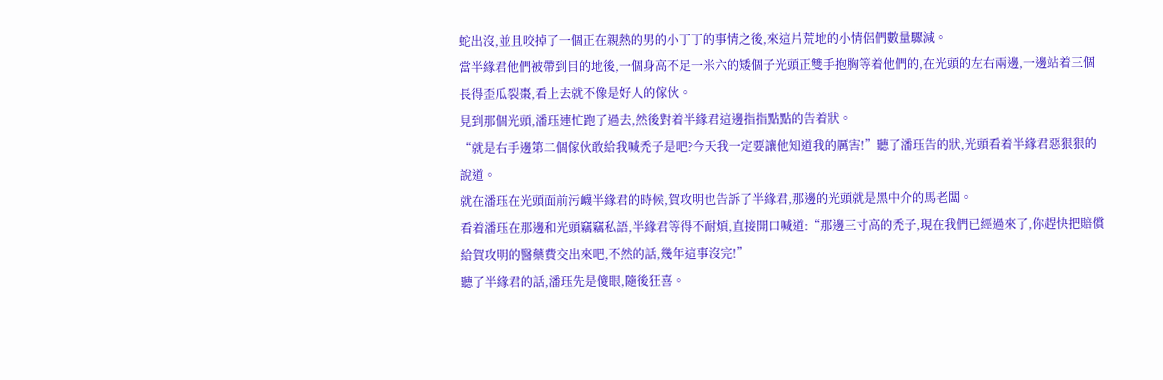蛇出沒,並且咬掉了一個正在親熱的男的小丁丁的事情之後,來這片荒地的小情侶們數量驟減。
當半緣君他們被帶到目的地後,一個身高不足一米六的矮個子光頭正雙手抱胸等着他們的,在光頭的左右兩邊,一邊站着三個長得歪瓜裂棗,看上去就不像是好人的傢伙。
見到那個光頭,潘珏連忙跑了過去,然後對着半緣君這邊指指點點的告着狀。
“就是右手邊第二個傢伙敢給我喊禿子是吧?今天我一定要讓他知道我的厲害!”聽了潘珏告的狀,光頭看着半緣君惡狠狠的說道。
就在潘珏在光頭面前污衊半緣君的時候,賀攻明也告訴了半緣君,那邊的光頭就是黑中介的馬老闆。
看着潘珏在那邊和光頭竊竊私語,半緣君等得不耐煩,直接開口喊道:“那邊三寸高的禿子,現在我們已經過來了,你趕快把賠償給賀攻明的醫藥費交出來吧,不然的話,幾年這事沒完!”
聽了半緣君的話,潘珏先是傻眼,隨後狂喜。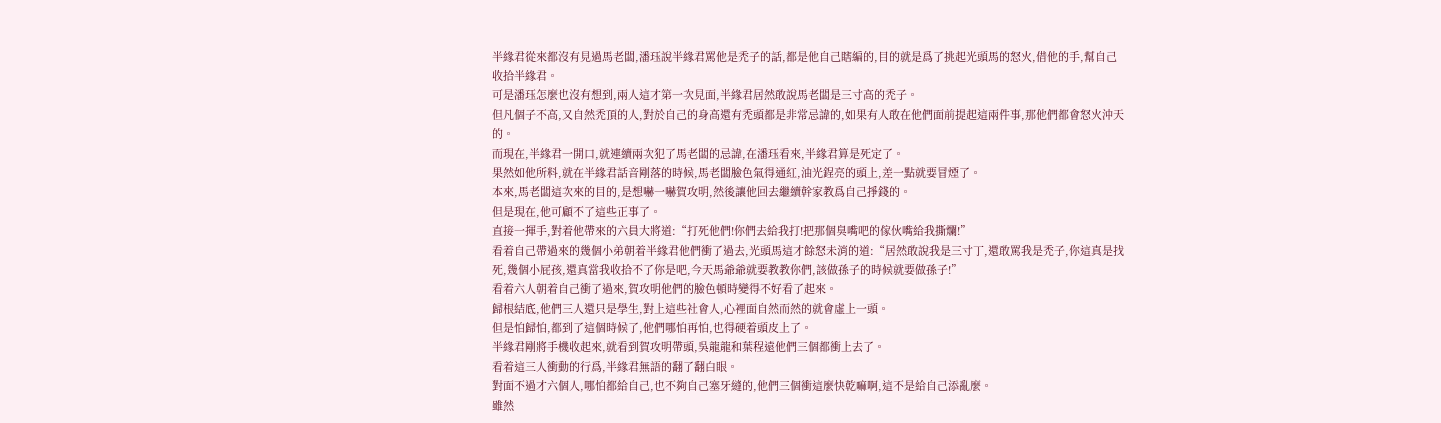半緣君從來都沒有見過馬老闆,潘珏說半緣君罵他是禿子的話,都是他自己瞎編的,目的就是爲了挑起光頭馬的怒火,借他的手,幫自己收拾半緣君。
可是潘珏怎麼也沒有想到,兩人這才第一次見面,半緣君居然敢說馬老闆是三寸高的禿子。
但凡個子不高,又自然禿頂的人,對於自己的身高還有禿頭都是非常忌諱的,如果有人敢在他們面前提起這兩件事,那他們都會怒火沖天的。
而現在,半緣君一開口,就連續兩次犯了馬老闆的忌諱,在潘珏看來,半緣君算是死定了。
果然如他所料,就在半緣君話音剛落的時候,馬老闆臉色氣得通紅,油光鋥亮的頭上,差一點就要冒煙了。
本來,馬老闆這次來的目的,是想嚇一嚇賀攻明,然後讓他回去繼續幹家教爲自己掙錢的。
但是現在,他可顧不了這些正事了。
直接一揮手,對着他帶來的六員大將道:“打死他們!你們去給我打!把那個臭嘴吧的傢伙嘴給我撕爛!”
看着自己帶過來的幾個小弟朝着半緣君他們衝了過去,光頭馬這才餘怒未消的道:“居然敢說我是三寸丁,還敢罵我是禿子,你這真是找死,幾個小屁孩,還真當我收拾不了你是吧,今天馬爺爺就要教教你們,該做孫子的時候就要做孫子!”
看着六人朝着自己衝了過來,賀攻明他們的臉色頓時變得不好看了起來。
歸根結底,他們三人還只是學生,對上這些社會人,心裡面自然而然的就會虛上一頭。
但是怕歸怕,都到了這個時候了,他們哪怕再怕,也得硬着頭皮上了。
半緣君剛將手機收起來,就看到賀攻明帶頭,吳龍龍和葉程遠他們三個都衝上去了。
看着這三人衝動的行爲,半緣君無語的翻了翻白眼。
對面不過才六個人,哪怕都給自己,也不夠自己塞牙縫的,他們三個衝這麼快乾嘛啊,這不是給自己添亂麼。
雖然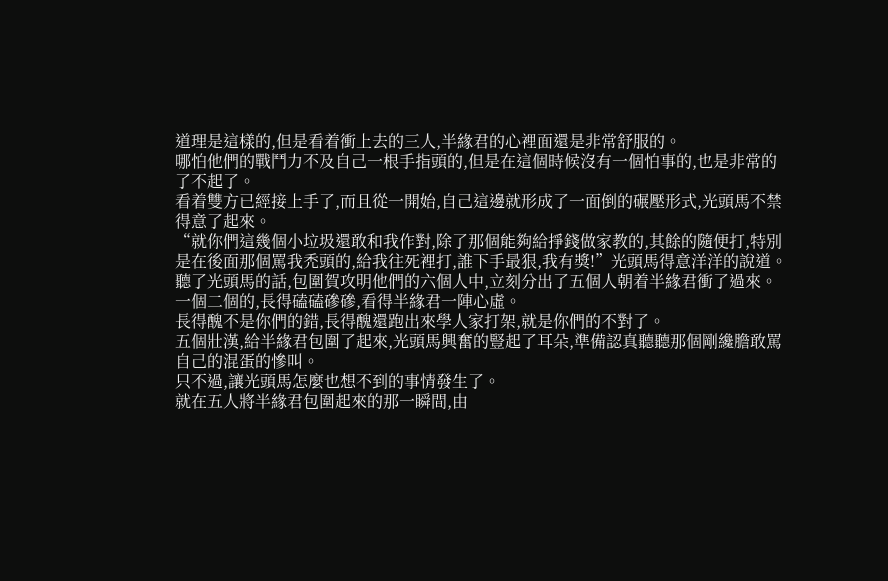道理是這樣的,但是看着衝上去的三人,半緣君的心裡面還是非常舒服的。
哪怕他們的戰鬥力不及自己一根手指頭的,但是在這個時候沒有一個怕事的,也是非常的了不起了。
看着雙方已經接上手了,而且從一開始,自己這邊就形成了一面倒的碾壓形式,光頭馬不禁得意了起來。
“就你們這幾個小垃圾還敢和我作對,除了那個能夠給掙錢做家教的,其餘的隨便打,特別是在後面那個罵我禿頭的,給我往死裡打,誰下手最狠,我有獎!”光頭馬得意洋洋的說道。
聽了光頭馬的話,包圍賀攻明他們的六個人中,立刻分出了五個人朝着半緣君衝了過來。
一個二個的,長得磕磕磣磣,看得半緣君一陣心虛。
長得醜不是你們的錯,長得醜還跑出來學人家打架,就是你們的不對了。
五個壯漢,給半緣君包圍了起來,光頭馬興奮的豎起了耳朵,準備認真聽聽那個剛纔膽敢罵自己的混蛋的慘叫。
只不過,讓光頭馬怎麼也想不到的事情發生了。
就在五人將半緣君包圍起來的那一瞬間,由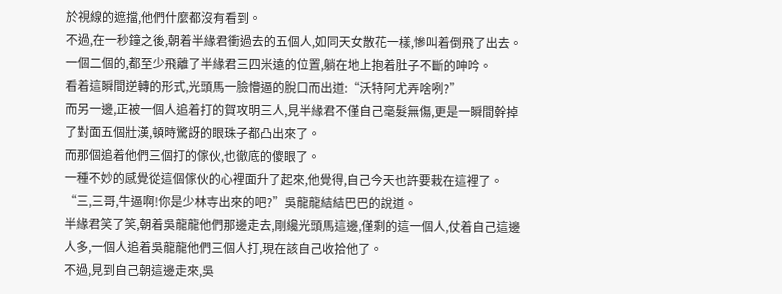於視線的遮擋,他們什麼都沒有看到。
不過,在一秒鐘之後,朝着半緣君衝過去的五個人,如同天女散花一樣,慘叫着倒飛了出去。
一個二個的,都至少飛離了半緣君三四米遠的位置,躺在地上抱着肚子不斷的呻吟。
看着這瞬間逆轉的形式,光頭馬一臉懵逼的脫口而出道:“沃特阿尤弄啥咧?”
而另一邊,正被一個人追着打的賀攻明三人,見半緣君不僅自己毫髮無傷,更是一瞬間幹掉了對面五個壯漢,頓時驚訝的眼珠子都凸出來了。
而那個追着他們三個打的傢伙,也徹底的傻眼了。
一種不妙的感覺從這個傢伙的心裡面升了起來,他覺得,自己今天也許要栽在這裡了。
“三,三哥,牛逼啊!你是少林寺出來的吧?”吳龍龍結結巴巴的說道。
半緣君笑了笑,朝着吳龍龍他們那邊走去,剛纔光頭馬這邊,僅剩的這一個人,仗着自己這邊人多,一個人追着吳龍龍他們三個人打,現在該自己收拾他了。
不過,見到自己朝這邊走來,吳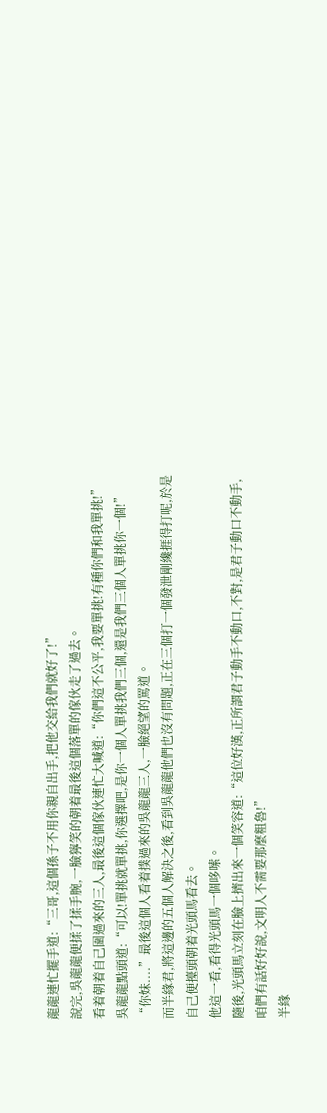龍龍連忙擺手道:“三哥,這個孫子不用你親自出手,把他交給我們就好了!”
說完,吳龍龍便揉了揉手腕,一臉獰笑的朝着最後這個落單的傢伙走了過去。
看着朝着自己圍過來的三人,最後這個傢伙連忙大喊道:“你們這不公平,我要單挑!有種你們和我單挑!”
吳龍龍點頭道:“可以!單挑就單挑,你選擇吧,是你一個人單挑我們三個,還是我們三個人單挑你一個!”
“你妹....”最後這個人看着撲過來的吳龍龍三人,一臉絕望的罵道。
而半緣君,將這邊的五個人解決之後,看到吳龍龍他們也沒有問題,正在三個打一個發泄剛纔捱得打呢,於是自己便擡頭朝着光頭馬看去。
他這一看,看得光頭馬一個哆嗦。
隨後,光頭馬立刻在臉上擠出來一個笑容道:“這位好漢,正所謂君子動手不動口,不對,是君子動口不動手,咱們有話好好說,文明人不需要那麼粗魯!”
半緣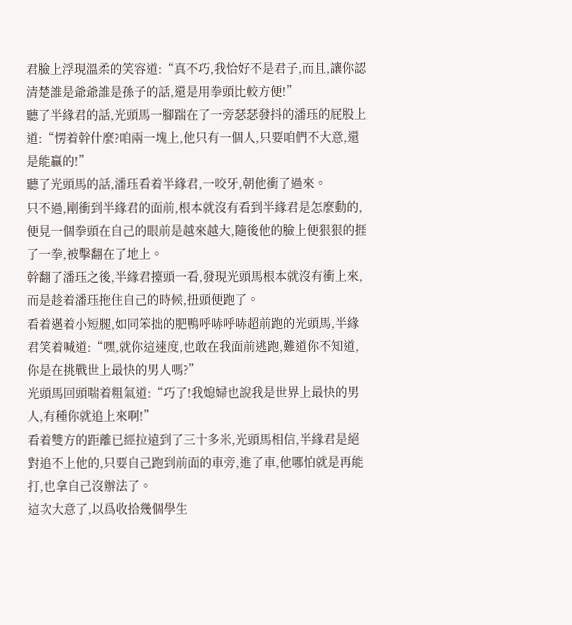君臉上浮現溫柔的笑容道:“真不巧,我恰好不是君子,而且,讓你認清楚誰是爺爺誰是孫子的話,還是用拳頭比較方便!”
聽了半緣君的話,光頭馬一腳踹在了一旁瑟瑟發抖的潘珏的屁股上道:“愣着幹什麼?咱兩一塊上,他只有一個人,只要咱們不大意,還是能贏的!”
聽了光頭馬的話,潘珏看着半緣君,一咬牙,朝他衝了過來。
只不過,剛衝到半緣君的面前,根本就沒有看到半緣君是怎麼動的,便見一個拳頭在自己的眼前是越來越大,隨後他的臉上便狠狠的捱了一拳,被擊翻在了地上。
幹翻了潘珏之後,半緣君擡頭一看,發現光頭馬根本就沒有衝上來,而是趁着潘珏拖住自己的時候,扭頭便跑了。
看着邁着小短腿,如同笨拙的肥鴨呼哧呼哧超前跑的光頭馬,半緣君笑着喊道:“嘿,就你這速度,也敢在我面前逃跑,難道你不知道,你是在挑戰世上最快的男人嗎?”
光頭馬回頭喘着粗氣道:“巧了!我媳婦也說我是世界上最快的男人,有種你就追上來啊!”
看着雙方的距離已經拉遠到了三十多米,光頭馬相信,半緣君是絕對追不上他的,只要自己跑到前面的車旁,進了車,他哪怕就是再能打,也拿自己沒辦法了。
這次大意了,以爲收拾幾個學生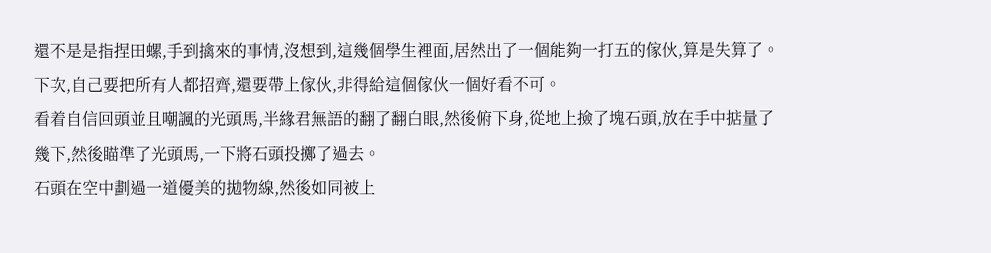還不是是指捏田螺,手到擒來的事情,沒想到,這幾個學生裡面,居然出了一個能夠一打五的傢伙,算是失算了。
下次,自己要把所有人都招齊,還要帶上傢伙,非得給這個傢伙一個好看不可。
看着自信回頭並且嘲諷的光頭馬,半緣君無語的翻了翻白眼,然後俯下身,從地上撿了塊石頭,放在手中掂量了幾下,然後瞄準了光頭馬,一下將石頭投擲了過去。
石頭在空中劃過一道優美的拋物線,然後如同被上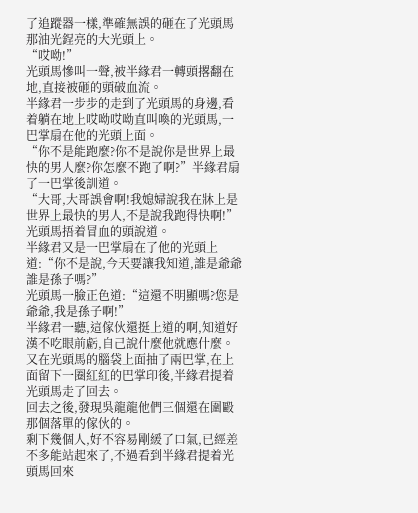了追蹤器一樣,準確無誤的砸在了光頭馬那油光鋥亮的大光頭上。
“哎呦!”
光頭馬慘叫一聲,被半緣君一轉頭撂翻在地,直接被砸的頭破血流。
半緣君一步步的走到了光頭馬的身邊,看着躺在地上哎呦哎呦直叫喚的光頭馬,一巴掌扇在他的光頭上面。
“你不是能跑麼?你不是說你是世界上最快的男人麼?你怎麼不跑了啊?”半緣君扇了一巴掌後訓道。
“大哥,大哥誤會啊!我媳婦說我在牀上是世界上最快的男人,不是說我跑得快啊!”光頭馬捂着冒血的頭說道。
半緣君又是一巴掌扇在了他的光頭上道:“你不是說,今天要讓我知道,誰是爺爺誰是孫子嗎?”
光頭馬一臉正色道:“這還不明顯嗎?您是爺爺,我是孫子啊!”
半緣君一聽,這傢伙還挺上道的啊,知道好漢不吃眼前虧,自己說什麼他就應什麼。
又在光頭馬的腦袋上面抽了兩巴掌,在上面留下一圈紅紅的巴掌印後,半緣君提着光頭馬走了回去。
回去之後,發現吳龍龍他們三個還在圍毆那個落單的傢伙的。
剩下幾個人,好不容易剛緩了口氣,已經差不多能站起來了,不過看到半緣君提着光頭馬回來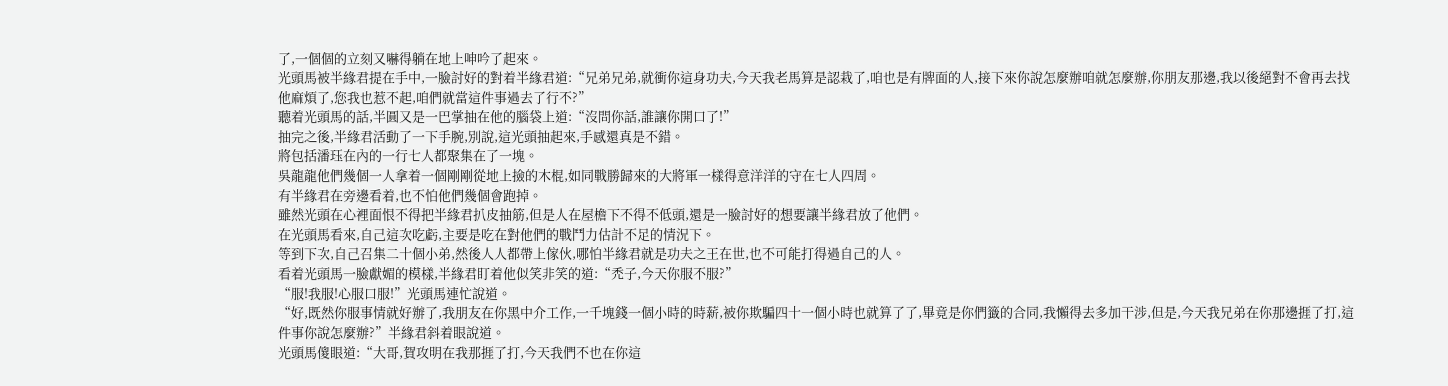了,一個個的立刻又嚇得躺在地上呻吟了起來。
光頭馬被半緣君提在手中,一臉討好的對着半緣君道:“兄弟兄弟,就衝你這身功夫,今天我老馬算是認栽了,咱也是有牌面的人,接下來你說怎麼辦咱就怎麼辦,你朋友那邊,我以後絕對不會再去找他麻煩了,您我也惹不起,咱們就當這件事過去了行不?”
聽着光頭馬的話,半圓又是一巴掌抽在他的腦袋上道:“沒問你話,誰讓你開口了!”
抽完之後,半緣君活動了一下手腕,別說,這光頭抽起來,手感還真是不錯。
將包括潘珏在內的一行七人都聚集在了一塊。
吳龍龍他們幾個一人拿着一個剛剛從地上撿的木棍,如同戰勝歸來的大將軍一樣得意洋洋的守在七人四周。
有半緣君在旁邊看着,也不怕他們幾個會跑掉。
雖然光頭在心裡面恨不得把半緣君扒皮抽筋,但是人在屋檐下不得不低頭,還是一臉討好的想要讓半緣君放了他們。
在光頭馬看來,自己這次吃虧,主要是吃在對他們的戰鬥力估計不足的情況下。
等到下次,自己召集二十個小弟,然後人人都帶上傢伙,哪怕半緣君就是功夫之王在世,也不可能打得過自己的人。
看着光頭馬一臉獻媚的模樣,半緣君盯着他似笑非笑的道:“禿子,今天你服不服?”
“服!我服!心服口服!”光頭馬連忙說道。
“好,既然你服事情就好辦了,我朋友在你黑中介工作,一千塊錢一個小時的時薪,被你欺騙四十一個小時也就算了了,畢竟是你們籤的合同,我懶得去多加干涉,但是,今天我兄弟在你那邊捱了打,這件事你說怎麼辦?”半緣君斜着眼說道。
光頭馬傻眼道:“大哥,賀攻明在我那捱了打,今天我們不也在你這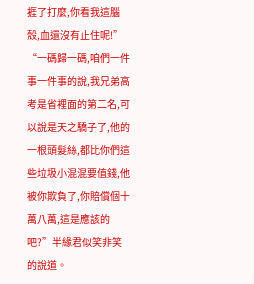捱了打麼,你看我這腦殼,血還沒有止住呢!”
“一碼歸一碼,咱們一件事一件事的說,我兄弟高考是省裡面的第二名,可以說是天之驕子了,他的一根頭髮絲,都比你們這些垃圾小混混要值錢,他被你欺負了,你賠償個十萬八萬,這是應該的吧?”半緣君似笑非笑的說道。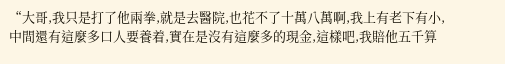“大哥,我只是打了他兩拳,就是去醫院,也花不了十萬八萬啊,我上有老下有小,中間還有這麼多口人要養着,實在是沒有這麼多的現金,這樣吧,我賠他五千算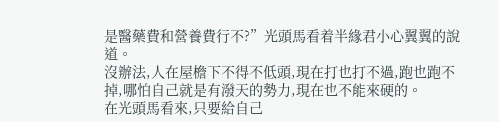是醫藥費和營養費行不?”光頭馬看着半緣君小心翼翼的說道。
沒辦法,人在屋檐下不得不低頭,現在打也打不過,跑也跑不掉,哪怕自己就是有潑天的勢力,現在也不能來硬的。
在光頭馬看來,只要給自己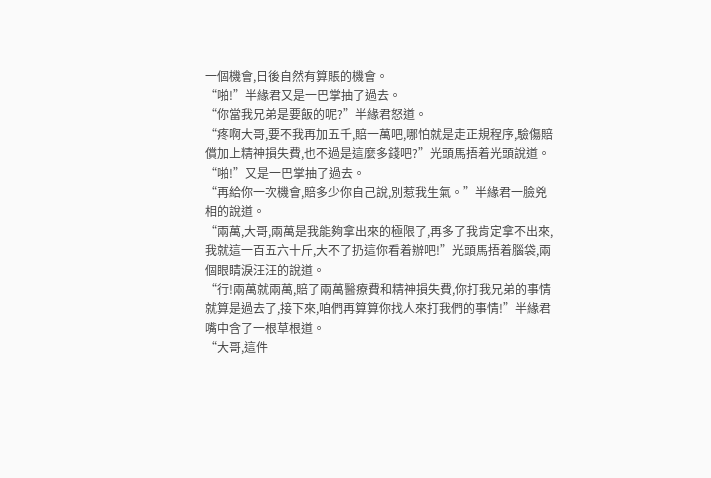一個機會,日後自然有算賬的機會。
“啪!”半緣君又是一巴掌抽了過去。
“你當我兄弟是要飯的呢?”半緣君怒道。
“疼啊大哥,要不我再加五千,賠一萬吧,哪怕就是走正規程序,驗傷賠償加上精神損失費,也不過是這麼多錢吧?”光頭馬捂着光頭說道。
“啪!”又是一巴掌抽了過去。
“再給你一次機會,賠多少你自己說,別惹我生氣。”半緣君一臉兇相的說道。
“兩萬,大哥,兩萬是我能夠拿出來的極限了,再多了我肯定拿不出來,我就這一百五六十斤,大不了扔這你看着辦吧!”光頭馬捂着腦袋,兩個眼睛淚汪汪的說道。
“行!兩萬就兩萬,賠了兩萬醫療費和精神損失費,你打我兄弟的事情就算是過去了,接下來,咱們再算算你找人來打我們的事情!”半緣君嘴中含了一根草根道。
“大哥,這件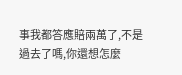事我都答應賠兩萬了,不是過去了嗎,你還想怎麼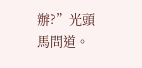辦?”光頭馬問道。